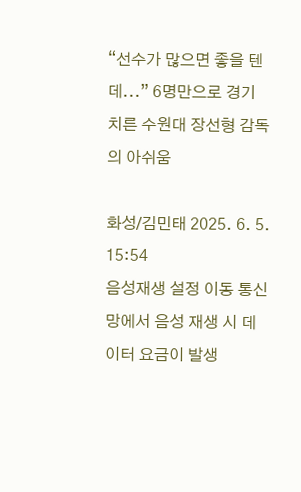“선수가 많으면 좋을 텐데...” 6명만으로 경기 치른 수원대 장선형 감독의 아쉬움

화성/김민태 2025. 6. 5. 15:54
음성재생 설정 이동 통신망에서 음성 재생 시 데이터 요금이 발생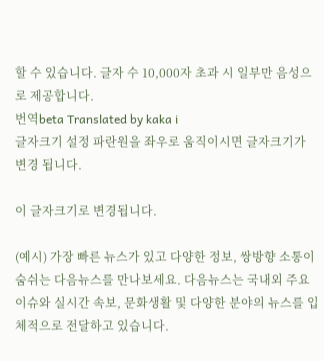할 수 있습니다. 글자 수 10,000자 초과 시 일부만 음성으로 제공합니다.
번역beta Translated by kaka i
글자크기 설정 파란원을 좌우로 움직이시면 글자크기가 변경 됩니다.

이 글자크기로 변경됩니다.

(예시) 가장 빠른 뉴스가 있고 다양한 정보, 쌍방향 소통이 숨쉬는 다음뉴스를 만나보세요. 다음뉴스는 국내외 주요이슈와 실시간 속보, 문화생활 및 다양한 분야의 뉴스를 입체적으로 전달하고 있습니다.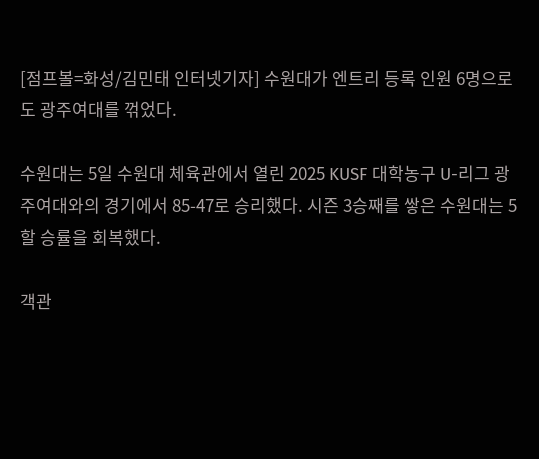[점프볼=화성/김민태 인터넷기자] 수원대가 엔트리 등록 인원 6명으로도 광주여대를 꺾었다.

수원대는 5일 수원대 체육관에서 열린 2025 KUSF 대학농구 U-리그 광주여대와의 경기에서 85-47로 승리했다. 시즌 3승째를 쌓은 수원대는 5할 승률을 회복했다.

객관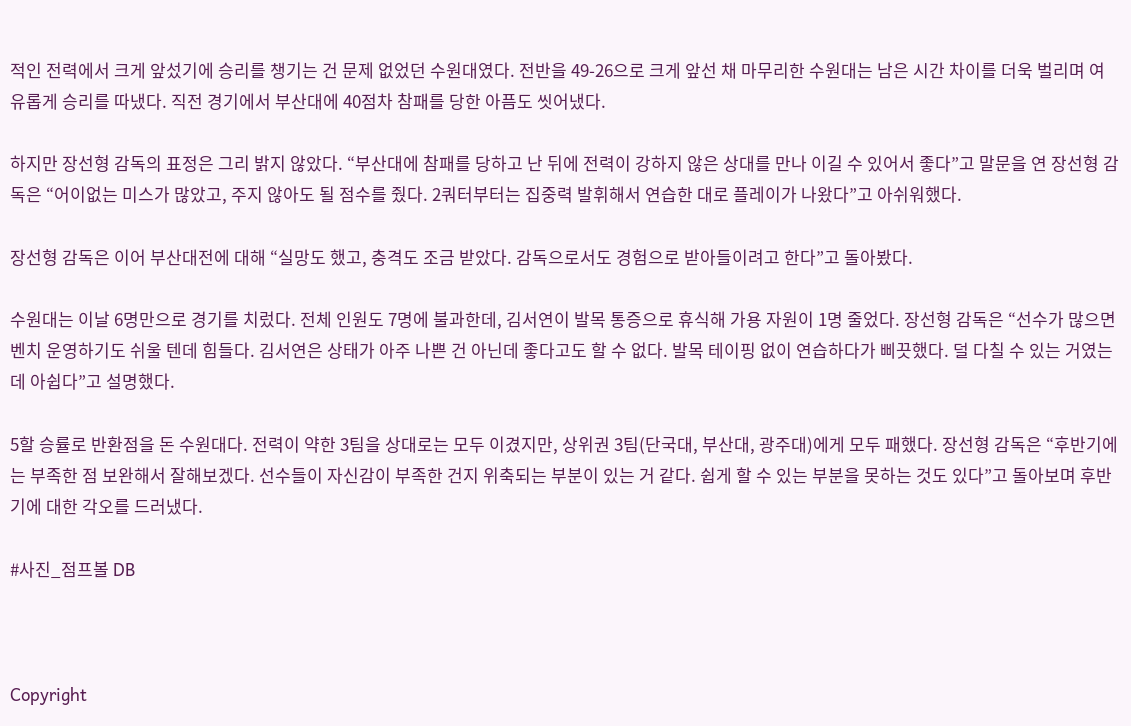적인 전력에서 크게 앞섰기에 승리를 챙기는 건 문제 없었던 수원대였다. 전반을 49-26으로 크게 앞선 채 마무리한 수원대는 남은 시간 차이를 더욱 벌리며 여유롭게 승리를 따냈다. 직전 경기에서 부산대에 40점차 참패를 당한 아픔도 씻어냈다.

하지만 장선형 감독의 표정은 그리 밝지 않았다. “부산대에 참패를 당하고 난 뒤에 전력이 강하지 않은 상대를 만나 이길 수 있어서 좋다”고 말문을 연 장선형 감독은 “어이없는 미스가 많았고, 주지 않아도 될 점수를 줬다. 2쿼터부터는 집중력 발휘해서 연습한 대로 플레이가 나왔다”고 아쉬워했다.

장선형 감독은 이어 부산대전에 대해 “실망도 했고, 충격도 조금 받았다. 감독으로서도 경험으로 받아들이려고 한다”고 돌아봤다.

수원대는 이날 6명만으로 경기를 치렀다. 전체 인원도 7명에 불과한데, 김서연이 발목 통증으로 휴식해 가용 자원이 1명 줄었다. 장선형 감독은 “선수가 많으면 벤치 운영하기도 쉬울 텐데 힘들다. 김서연은 상태가 아주 나쁜 건 아닌데 좋다고도 할 수 없다. 발목 테이핑 없이 연습하다가 삐끗했다. 덜 다칠 수 있는 거였는데 아쉽다”고 설명했다.

5할 승률로 반환점을 돈 수원대다. 전력이 약한 3팀을 상대로는 모두 이겼지만, 상위권 3팀(단국대, 부산대, 광주대)에게 모두 패했다. 장선형 감독은 “후반기에는 부족한 점 보완해서 잘해보겠다. 선수들이 자신감이 부족한 건지 위축되는 부분이 있는 거 같다. 쉽게 할 수 있는 부분을 못하는 것도 있다”고 돌아보며 후반기에 대한 각오를 드러냈다.

#사진_점프볼 DB



Copyright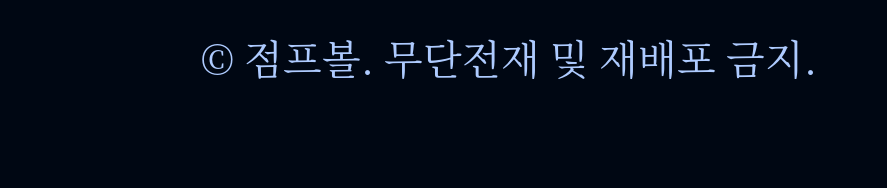© 점프볼. 무단전재 및 재배포 금지.